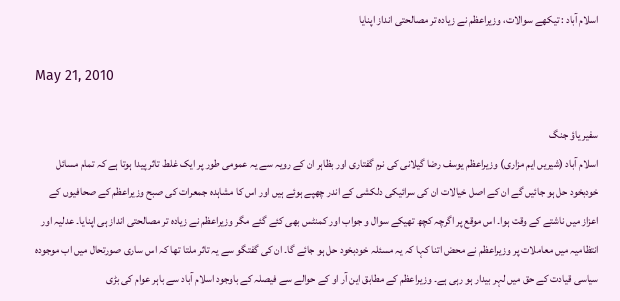اسلام آباد : تیکھے سوالات، وزیراعظم نے زیادہ تر مصالحتی انداز اپنایا

May 21, 2010

سفیر یاؤ جنگ
اسلام آباد (شیریں ایم مزاری) وزیراعظم یوسف رضا گیلانی کی نرم گفتاری اور بظاہر ان کے رویہ سے یہ عمومی طور پر ایک غلط تاثر پیدا ہوتا ہے کہ تمام مسائل خودبخود حل ہو جائیں گے ان کے اصل خیالات ان کی سرائیکی دلکشی کے اندر چھپے ہوئے ہیں اور اس کا مشاہدہ جمعرات کی صبح وزیراعظم کے صحافیوں کے اعزاز میں ناشتے کے وقت ہوا۔ اس موقع پر اگرچہ کچھ تھیکے سوال و جواب اور کمنٹس بھی کئے گئے مگر وزیراعظم نے زیادہ تر مصالحتی انداز ہی اپنایا۔ عدلیہ اور انتظامیہ میں معاملات پر وزیراعظم نے محض اتنا کہا کہ یہ مسئلہ خودبخود حل ہو جائے گا۔ ان کی گفتگو سے یہ تاثر ملتا تھا کہ اس ساری صورتحال میں اب موجودہ سیاسی قیادت کے حق میں لہر بیدار ہو رہی ہے۔ وزیراعظم کے مطابق این آر او کے حوالے سے فیصلہ کے باوجود اسلام آباد سے باہر عوام کی بڑی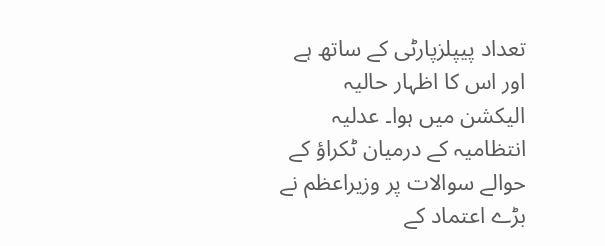تعداد پیپلزپارٹی کے ساتھ ہے اور اس کا اظہار حالیہ الیکشن میں ہوا۔ عدلیہ انتظامیہ کے درمیان ٹکراؤ کے حوالے سوالات پر وزیراعظم نے بڑے اعتماد کے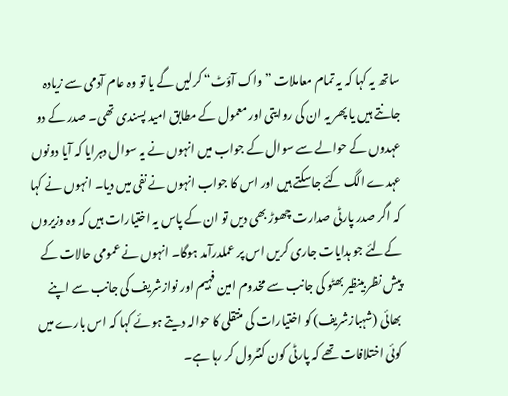ساتھ یہ کہا کہ یہ تمام معاملات ”واک آؤٹ“ کرلیں گے یا تو وہ عام آدمی سے زیادہ جانتے ہیں یا پھر یہ ان کی روایتی اور معمول کے مطابق امید پسندی تھی۔ صدر کے دو عہدوں کے حوالے سے سوال کے جواب میں انہوں نے یہ سوال دہرایا کہ آیا دونوں عہدے الگ کئے جاسکتے ہیں اور اس کا جواب انہوں نے نفی میں دیا۔ انہوں نے کہا کہ اگر صدر پارٹی صدارت چھوڑ بھی دیں تو ان کے پاس یہ اختیارات ہیں کہ وہ وزیروں کےلئے جو ہدایات جاری کریں اس پر عملدرآمد ہوگا۔ انہوں نے عمومی حالات کے پیش نظر بینظیر بھٹو کی جانب سے مخدوم امین فہیم اور نوازشریف کی جانب سے اپنے بھائی (شہبازشریف) کو اختیارات کی منتقلی کا حوالہ دیتے ہوئے کہا کہ اس بارے میں کوئی اختلافات تھے کہ پارٹی کون کنٹرول کر رہا ہے۔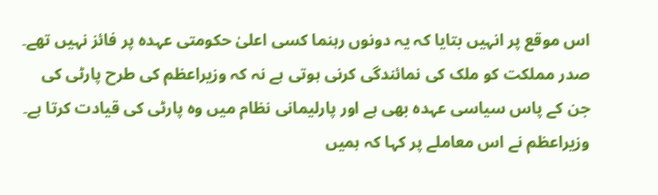اس موقع پر انہیں بتایا کہ یہ دونوں رہنما کسی اعلیٰ حکومتی عہدہ پر فائز نہیں تھے۔ صدر مملکت کو ملک کی نمائندگی کرنی ہوتی ہے نہ کہ وزیراعظم کی طرح پارٹی کی جن کے پاس سیاسی عہدہ بھی ہے اور پارلیمانی نظام میں وہ پارٹی کی قیادت کرتا ہے۔ وزیراعظم نے اس معاملے پر کہا کہ ہمیں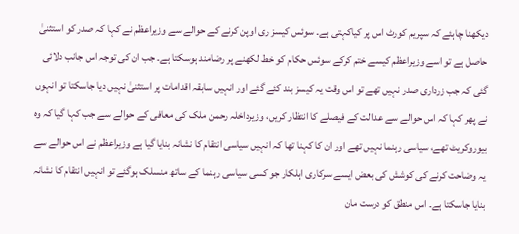دیکھنا چاہئے کہ سپریم کورٹ اس پر کیاکہتی ہے۔ سوئس کیسز ری اوپن کرنے کے حوالے سے وزیراعظم نے کہا کہ صدر کو استثنیٰ حاصل ہے تو اسے وزیراعظم کیسے ختم کرکے سوئس حکام کو خط لکھنے پر رضامند ہوسکتا ہے۔ جب ان کی توجہ اس جانب دلائی گئی کہ جب زرداری صدر نہیں تھے تو اس وقت یہ کیسز بند کئے گئے اور انہیں سابقہ اقدامات پر استثنیٰ نہیں دیا جاسکتا تو انہوں نے پھر کہا کہ اس حوالے سے عدالت کے فیصلے کا انتظار کریں، وزیرداخلہ رحمن ملک کی معافی کے حوالے سے جب کہا گیا کہ وہ بیوروکریٹ تھے، سیاسی رہنما نہیں تھے اور ان کا کہنا تھا کہ انہیں سیاسی انتقام کا نشانہ بنایا گیا ہے وزیراعظم نے اس حوالے سے یہ وضاحت کرنے کی کوشش کی بعض ایسے سرکاری اہلکار جو کسی سیاسی رہنما کے ساتھ منسلک ہوگئے تو انہیں انتقام کا نشانہ بنایا جاسکتا ہے۔ اس منطق کو درست مان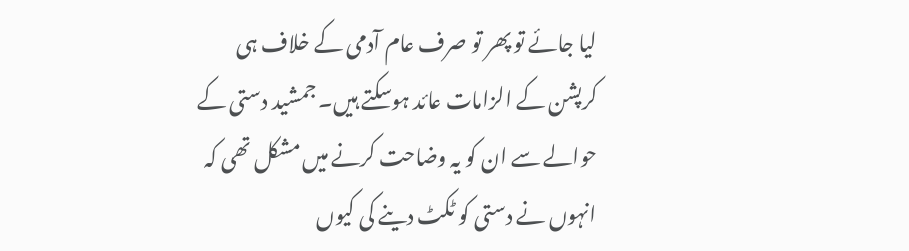لیا جائے تو پھر تو صرف عام آدمی کے خلاف ہی کرپشن کے الزامات عائد ہوسکتے ہیں۔ جمشید دستی کے حوالے سے ان کو یہ وضاحت کرنے میں مشکل تھی کہ انہوں نے دستی کو ٹکٹ دینے کی کیوں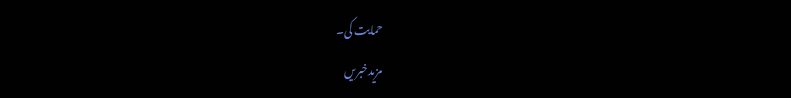حمایت کی۔
مزیدخبریں